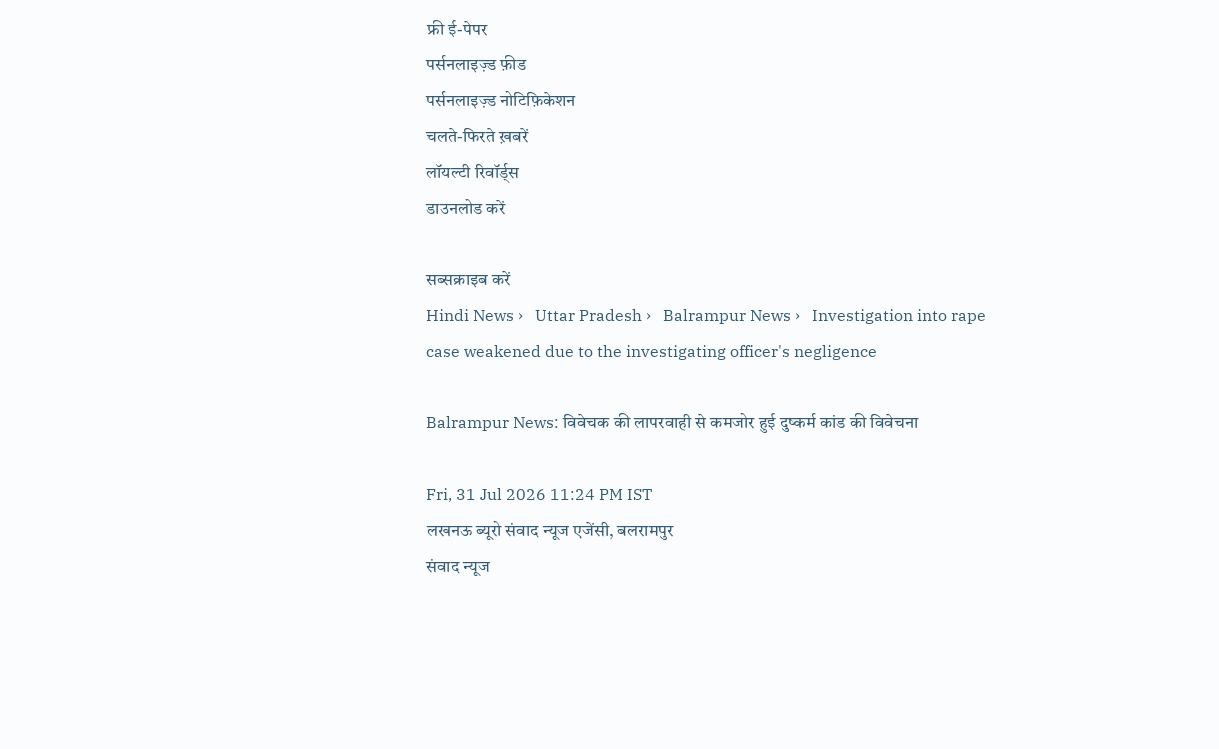फ्री ई-पेपर
पर्सनलाइज़्ड फ़ीड
पर्सनलाइज़्ड नोटिफ़िकेशन
चलते-फिरते ख़बरें
लॉयल्टी रिवॉर्ड्स
डाउनलोड करें

सब्सक्राइब करें
Hindi News ›   Uttar Pradesh ›   Balrampur News ›   Investigation into rape case weakened due to the investigating officer's negligence

Balrampur News: विवेचक की लापरवाही से कमजोर हुई दुष्कर्म कांड की विवेचना

Fri, 31 Jul 2026 11:24 PM IST
लखनऊ ब्यूरो संवाद न्यूज एजेंसी, बलरामपुर
संवाद न्यूज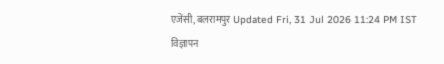एजेंसी, बलरामपुर Updated Fri, 31 Jul 2026 11:24 PM IST
विज्ञापन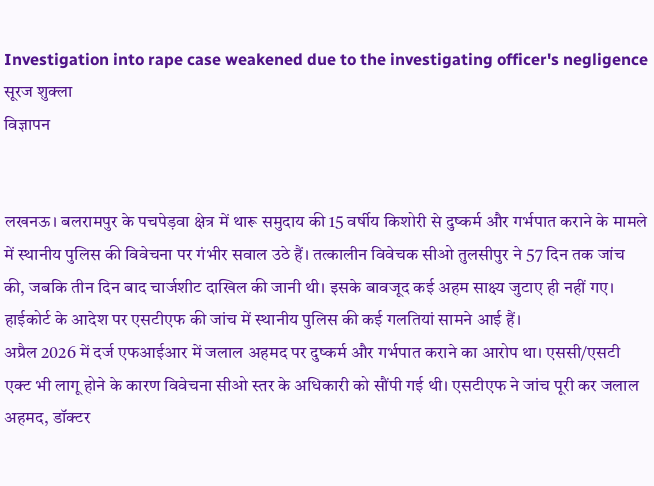Investigation into rape case weakened due to the investigating officer's negligence
सूरज शुक्ला
विज्ञापन


लखनऊ। बलरामपुर के पचपेड़वा क्षेत्र में थारू समुदाय की 15 वर्षीय किशोरी से दुष्कर्म और गर्भपात कराने के मामले में स्थानीय पुलिस की विवेचना पर गंभीर सवाल उठे हैं। तत्कालीन विवेचक सीओ तुलसीपुर ने 57 दिन तक जांच की, जबकि तीन दिन बाद चार्जशीट दाखिल की जानी थी। इसके बावजूद कई अहम साक्ष्य जुटाए ही नहीं गए। हाईकोर्ट के आदेश पर एसटीएफ की जांच में स्थानीय पुलिस की कई गलतियां सामने आई हैं।
अप्रैल 2026 में दर्ज एफआईआर में जलाल अहमद पर दुष्कर्म और गर्भपात कराने का आरोप था। एससी/एसटी एक्ट भी लागू होने के कारण विवेचना सीओ स्तर के अधिकारी को सौंपी गई थी। एसटीएफ ने जांच पूरी कर जलाल अहमद, डॉक्टर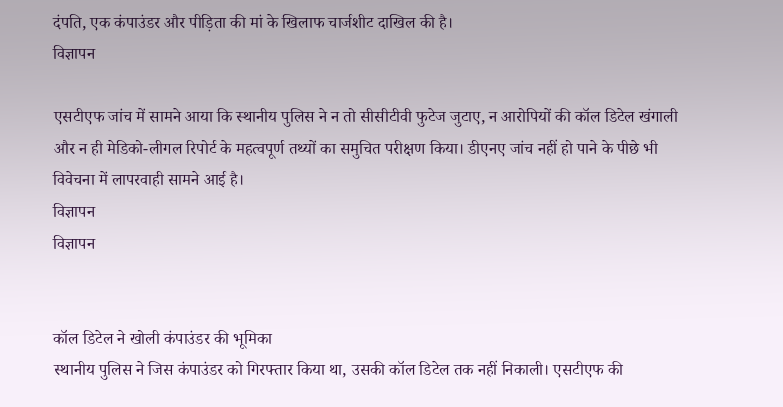दंपति, एक कंपाउंडर और पीड़िता की मां के खिलाफ चार्जशीट दाखिल की है।
विज्ञापन

एसटीएफ जांच में सामने आया कि स्थानीय पुलिस ने न तो सीसीटीवी फुटेज जुटाए, न आरोपियों की कॉल डिटेल खंगाली और न ही मेडिको-लीगल रिपोर्ट के महत्वपूर्ण तथ्यों का समुचित परीक्षण किया। डीएनए जांच नहीं हो पाने के पीछे भी विवेचना में लापरवाही सामने आई है।
विज्ञापन
विज्ञापन


कॉल डिटेल ने खोली कंपाउंडर की भूमिका
स्थानीय पुलिस ने जिस कंपाउंडर को गिरफ्तार किया था, उसकी कॉल डिटेल तक नहीं निकाली। एसटीएफ की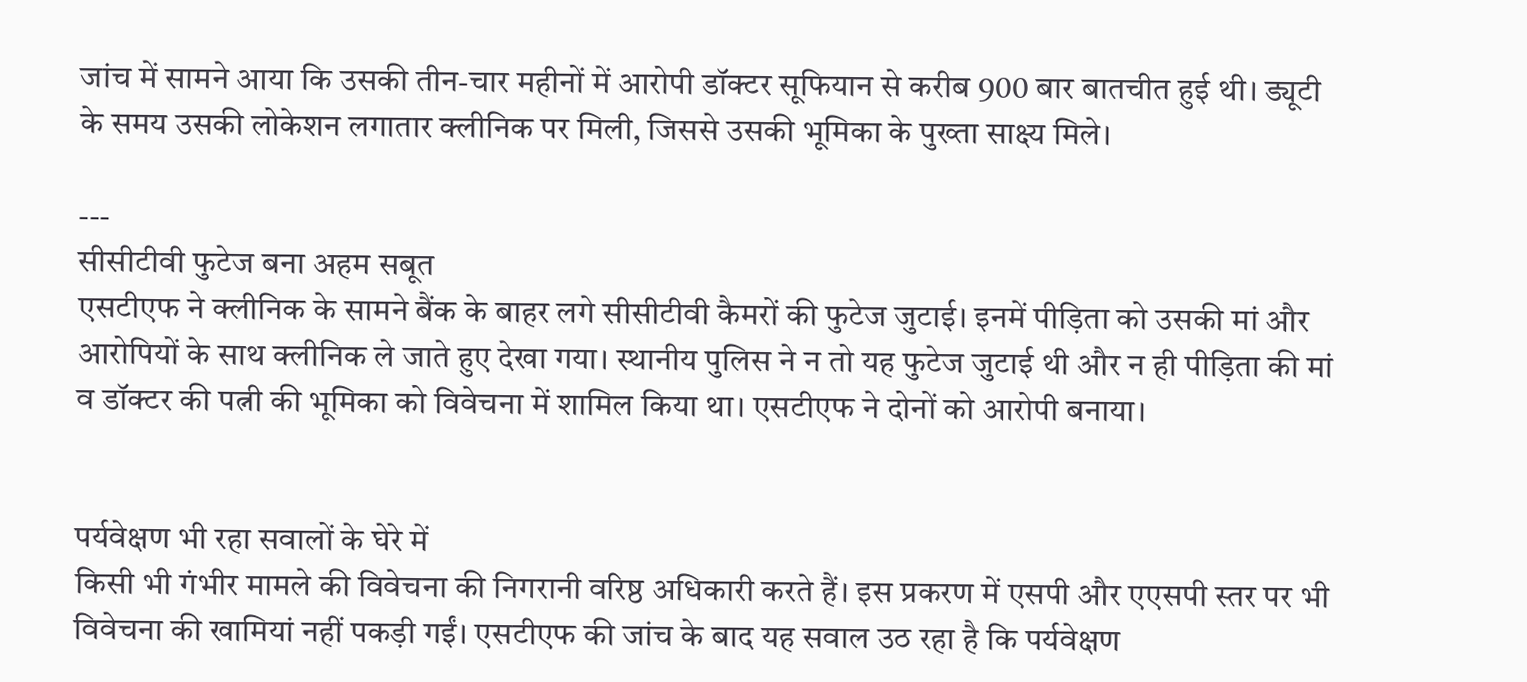जांच में सामने आया कि उसकी तीन-चार महीनों में आरोपी डॉक्टर सूफियान से करीब 900 बार बातचीत हुई थी। ड्यूटी के समय उसकी लोकेशन लगातार क्लीनिक पर मिली, जिससे उसकी भूमिका के पुख्ता साक्ष्य मिले।

---
सीसीटीवी फुटेज बना अहम सबूत
एसटीएफ ने क्लीनिक के सामने बैंक के बाहर लगे सीसीटीवी कैमरों की फुटेज जुटाई। इनमें पीड़िता को उसकी मां और आरोपियों के साथ क्लीनिक ले जाते हुए देखा गया। स्थानीय पुलिस ने न तो यह फुटेज जुटाई थी और न ही पीड़िता की मां व डॉक्टर की पत्नी की भूमिका को विवेचना में शामिल किया था। एसटीएफ ने दोनों को आरोपी बनाया।


पर्यवेक्षण भी रहा सवालों के घेरे में
किसी भी गंभीर मामले की विवेचना की निगरानी वरिष्ठ अधिकारी करते हैं। इस प्रकरण में एसपी और एएसपी स्तर पर भी विवेचना की खामियां नहीं पकड़ी गईं। एसटीएफ की जांच के बाद यह सवाल उठ रहा है कि पर्यवेक्षण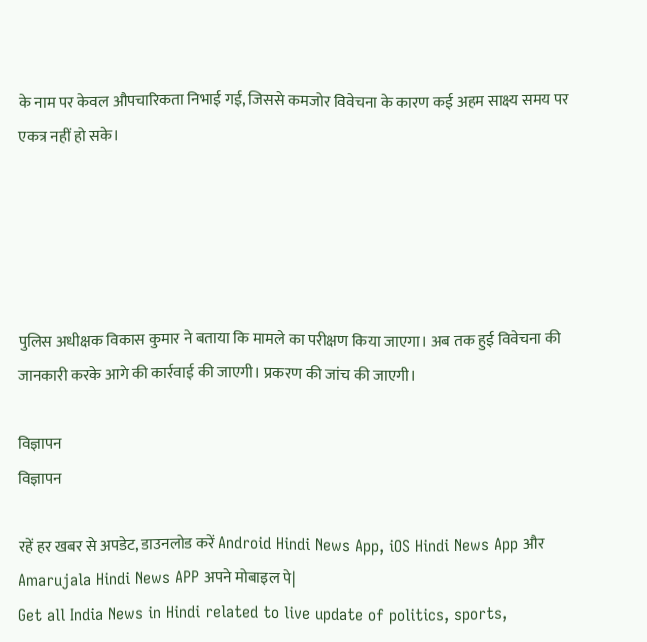के नाम पर केवल औपचारिकता निभाई गई, जिससे कमजोर विवेचना के कारण कई अहम साक्ष्य समय पर एकत्र नहीं हो सके।





पुलिस अधीक्षक विकास कुमार ने बताया कि मामले का परीक्षण किया जाएगा। अब तक हुई विवेचना की जानकारी करके आगे की कार्रवाई की जाएगी। प्रकरण की जांच की जाएगी।

विज्ञापन
विज्ञापन

रहें हर खबर से अपडेट, डाउनलोड करें Android Hindi News App, iOS Hindi News App और Amarujala Hindi News APP अपने मोबाइल पे|
Get all India News in Hindi related to live update of politics, sports,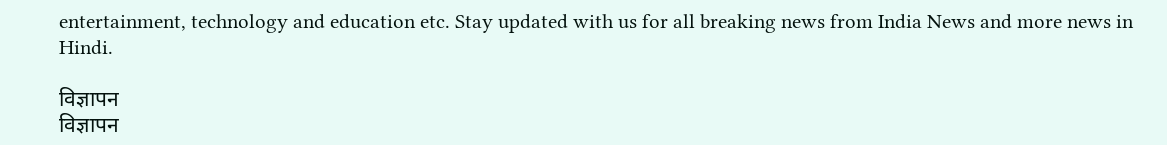entertainment, technology and education etc. Stay updated with us for all breaking news from India News and more news in Hindi.

विज्ञापन
विज्ञापन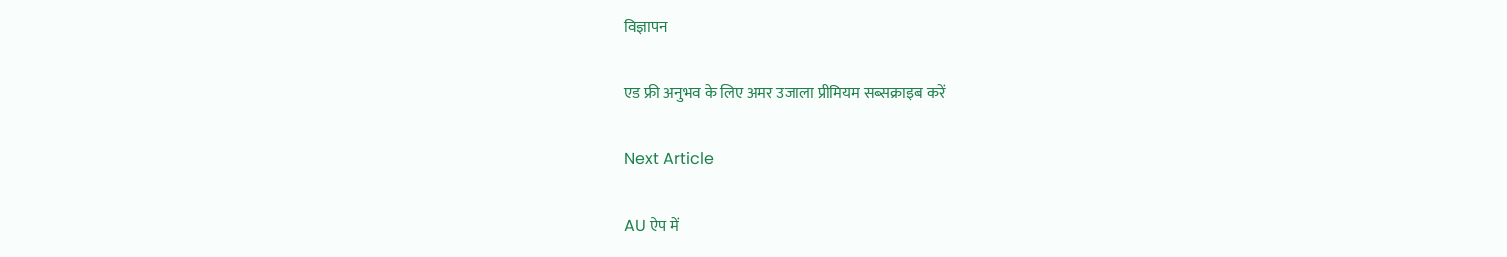विज्ञापन

एड फ्री अनुभव के लिए अमर उजाला प्रीमियम सब्सक्राइब करें

Next Article

AU ऐप में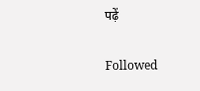पढ़ें

Followed